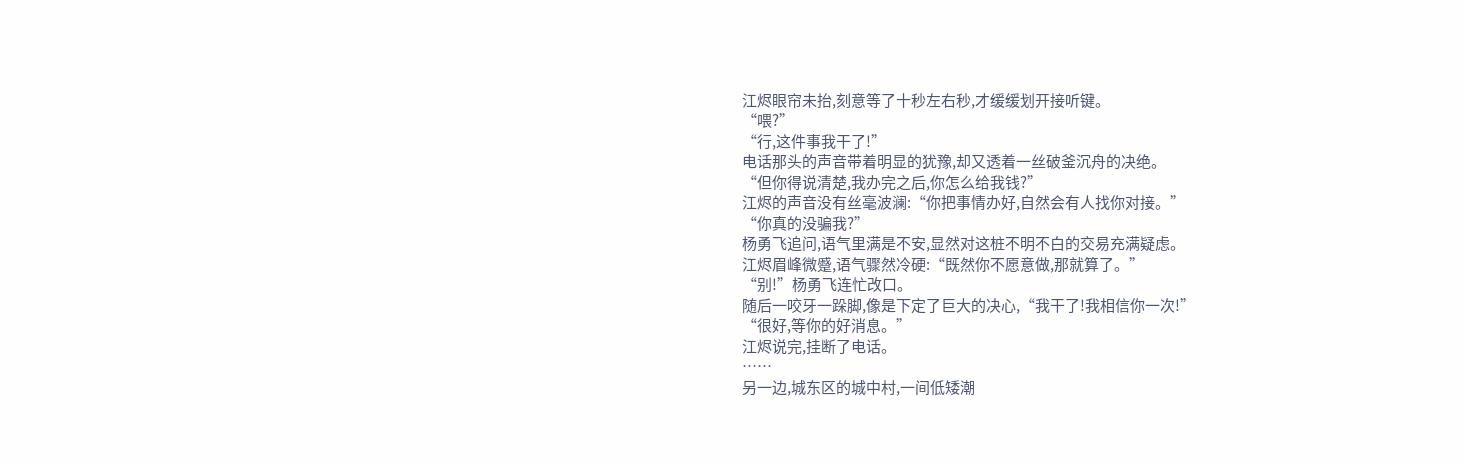江烬眼帘未抬,刻意等了十秒左右秒,才缓缓划开接听键。
“喂?”
“行,这件事我干了!”
电话那头的声音带着明显的犹豫,却又透着一丝破釜沉舟的决绝。
“但你得说清楚,我办完之后,你怎么给我钱?”
江烬的声音没有丝毫波澜:“你把事情办好,自然会有人找你对接。”
“你真的没骗我?”
杨勇飞追问,语气里满是不安,显然对这桩不明不白的交易充满疑虑。
江烬眉峰微蹙,语气骤然冷硬:“既然你不愿意做,那就算了。”
“别!”杨勇飞连忙改口。
随后一咬牙一跺脚,像是下定了巨大的决心,“我干了!我相信你一次!”
“很好,等你的好消息。”
江烬说完,挂断了电话。
……
另一边,城东区的城中村,一间低矮潮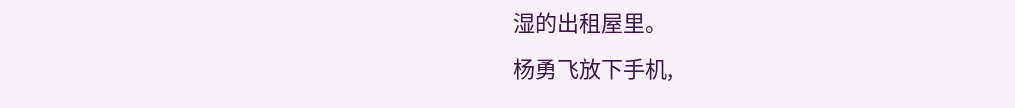湿的出租屋里。
杨勇飞放下手机,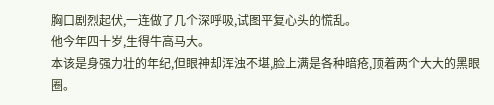胸口剧烈起伏,一连做了几个深呼吸,试图平复心头的慌乱。
他今年四十岁,生得牛高马大。
本该是身强力壮的年纪,但眼神却浑浊不堪,脸上满是各种暗疮,顶着两个大大的黑眼圈。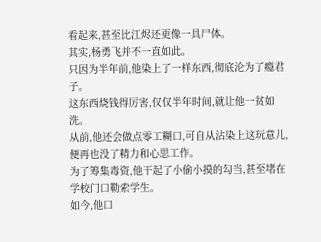看起来,甚至比江烬还更像一具尸体。
其实,杨勇飞并不一直如此。
只因为半年前,他染上了一样东西,彻底沦为了瘾君子。
这东西烧钱得厉害,仅仅半年时间,就让他一贫如洗。
从前,他还会做点零工糊口,可自从沾染上这玩意儿,便再也没了精力和心思工作。
为了筹集毒资,他干起了小偷小摸的勾当,甚至堵在学校门口勒索学生。
如今,他口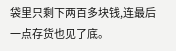袋里只剩下两百多块钱,连最后一点存货也见了底。